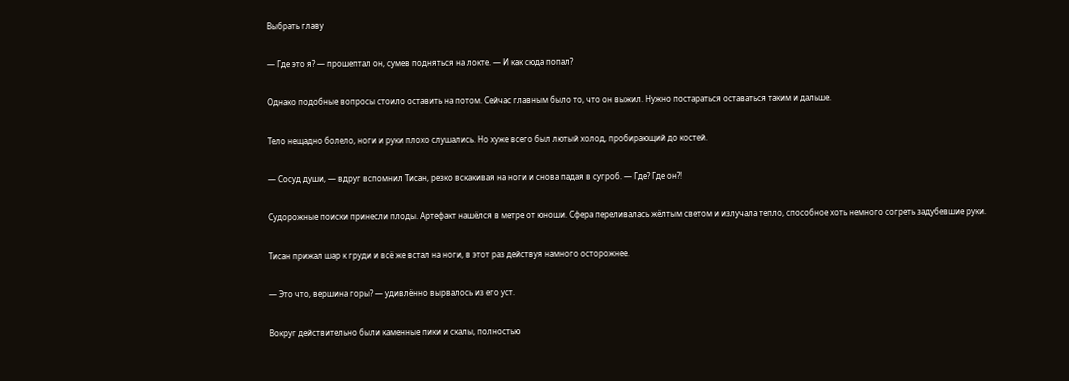Выбрать главу

— Где это я? — прошептал он, сумев подняться на локте. — И как сюда попал?

Однако подобные вопросы стоило оставить на потом. Сейчас главным было то, что он выжил. Нужно постараться оставаться таким и дальше.

Тело нещадно болело, ноги и руки плохо слушались. Но хуже всего был лютый холод, пробирающий до костей.

— Сосуд души, — вдруг вспомнил Тисан, резко вскакивая на ноги и снова падая в сугроб. — Где? Где он?!

Судорожные поиски принесли плоды. Артефакт нашёлся в метре от юноши. Сфера переливалась жёлтым светом и излучала тепло, способное хоть немного согреть задубевшие руки.

Тисан прижал шар к груди и всё же встал на ноги, в этот раз действуя намного осторожнее.

— Это что, вершина горы? — удивлённо вырвалось из его уст.

Вокруг действительно были каменные пики и скалы, полностью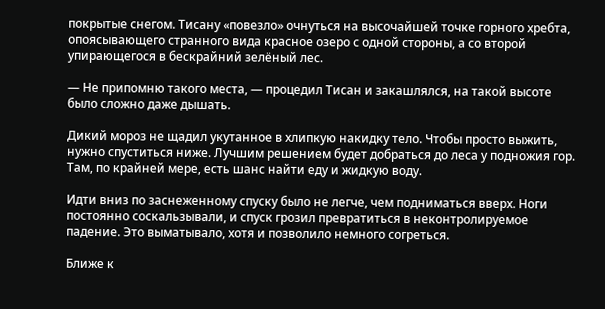покрытые снегом. Тисану «повезло» очнуться на высочайшей точке горного хребта, опоясывающего странного вида красное озеро с одной стороны, а со второй упирающегося в бескрайний зелёный лес.

— Не припомню такого места, — процедил Тисан и закашлялся, на такой высоте было сложно даже дышать.

Дикий мороз не щадил укутанное в хлипкую накидку тело. Чтобы просто выжить, нужно спуститься ниже. Лучшим решением будет добраться до леса у подножия гор. Там, по крайней мере, есть шанс найти еду и жидкую воду.

Идти вниз по заснеженному спуску было не легче, чем подниматься вверх. Ноги постоянно соскальзывали, и спуск грозил превратиться в неконтролируемое падение. Это выматывало, хотя и позволило немного согреться.

Ближе к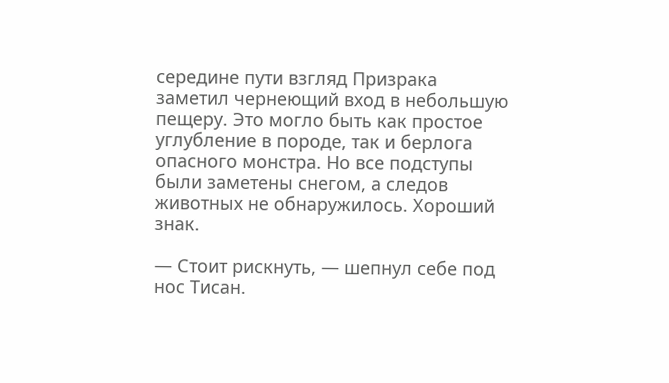середине пути взгляд Призрака заметил чернеющий вход в небольшую пещеру. Это могло быть как простое углубление в породе, так и берлога опасного монстра. Но все подступы были заметены снегом, а следов животных не обнаружилось. Хороший знак.

— Стоит рискнуть, — шепнул себе под нос Тисан.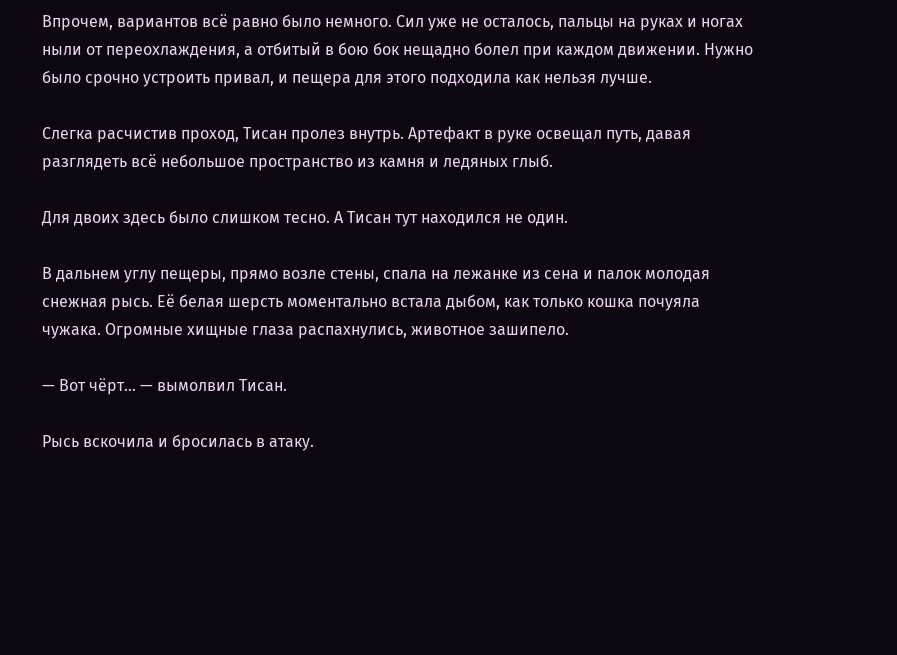Впрочем, вариантов всё равно было немного. Сил уже не осталось, пальцы на руках и ногах ныли от переохлаждения, а отбитый в бою бок нещадно болел при каждом движении. Нужно было срочно устроить привал, и пещера для этого подходила как нельзя лучше.

Слегка расчистив проход, Тисан пролез внутрь. Артефакт в руке освещал путь, давая разглядеть всё небольшое пространство из камня и ледяных глыб.

Для двоих здесь было слишком тесно. А Тисан тут находился не один.

В дальнем углу пещеры, прямо возле стены, спала на лежанке из сена и палок молодая снежная рысь. Её белая шерсть моментально встала дыбом, как только кошка почуяла чужака. Огромные хищные глаза распахнулись, животное зашипело.

— Вот чёрт… — вымолвил Тисан.

Рысь вскочила и бросилась в атаку.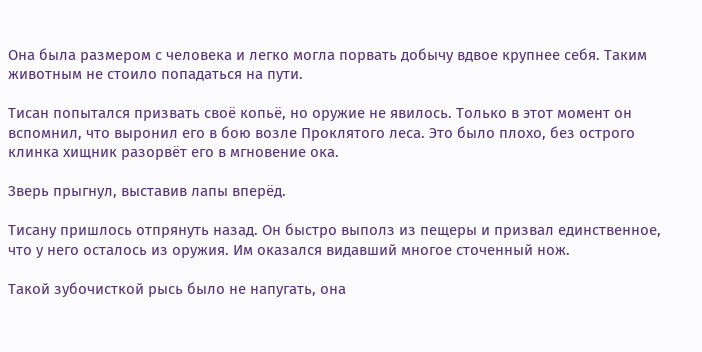Она была размером с человека и легко могла порвать добычу вдвое крупнее себя. Таким животным не стоило попадаться на пути.

Тисан попытался призвать своё копьё, но оружие не явилось. Только в этот момент он вспомнил, что выронил его в бою возле Проклятого леса. Это было плохо, без острого клинка хищник разорвёт его в мгновение ока.

Зверь прыгнул, выставив лапы вперёд.

Тисану пришлось отпрянуть назад. Он быстро выполз из пещеры и призвал единственное, что у него осталось из оружия. Им оказался видавший многое сточенный нож.

Такой зубочисткой рысь было не напугать, она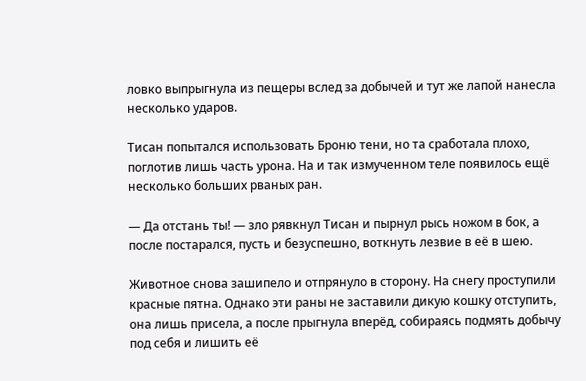ловко выпрыгнула из пещеры вслед за добычей и тут же лапой нанесла несколько ударов.

Тисан попытался использовать Броню тени, но та сработала плохо, поглотив лишь часть урона. На и так измученном теле появилось ещё несколько больших рваных ран.

— Да отстань ты! — зло рявкнул Тисан и пырнул рысь ножом в бок, а после постарался, пусть и безуспешно, воткнуть лезвие в её в шею.

Животное снова зашипело и отпрянуло в сторону. На снегу проступили красные пятна. Однако эти раны не заставили дикую кошку отступить, она лишь присела, а после прыгнула вперёд, собираясь подмять добычу под себя и лишить её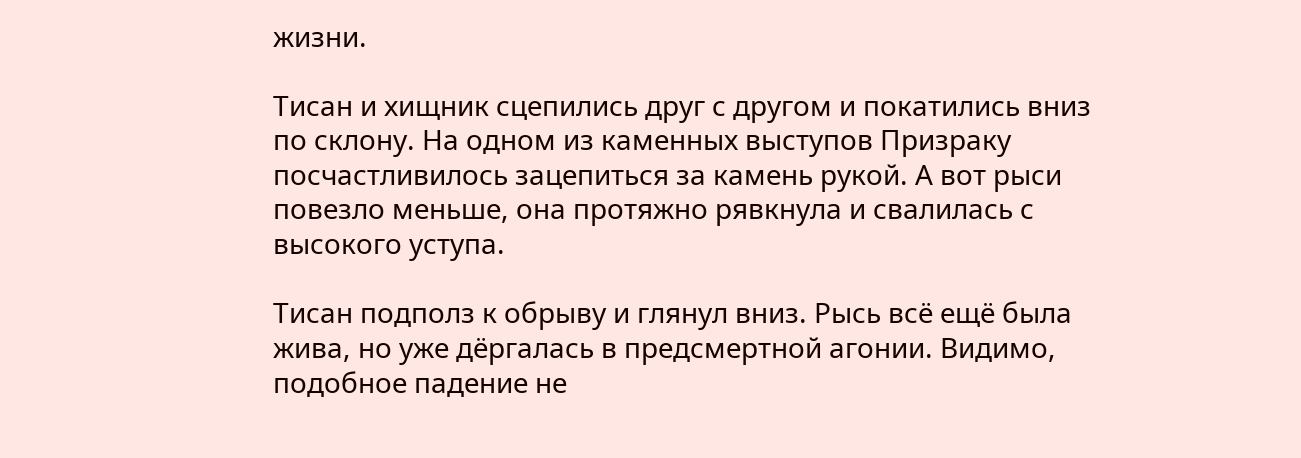жизни.

Тисан и хищник сцепились друг с другом и покатились вниз по склону. На одном из каменных выступов Призраку посчастливилось зацепиться за камень рукой. А вот рыси повезло меньше, она протяжно рявкнула и свалилась с высокого уступа.

Тисан подполз к обрыву и глянул вниз. Рысь всё ещё была жива, но уже дёргалась в предсмертной агонии. Видимо, подобное падение не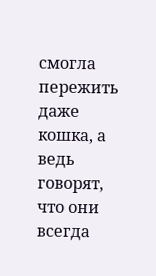смогла пережить даже кошка, а ведь говорят, что они всегда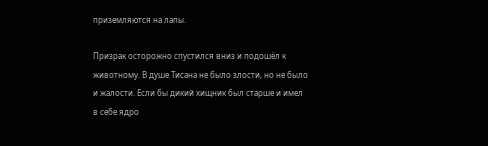приземляются на лапы.

Призрак осторожно спустился вниз и подошёл к животному. В душе Тисана не было злости, но не было и жалости. Если бы дикий хищник был старше и имел в себе ядро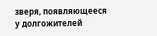зверя, появляющееся у долгожителей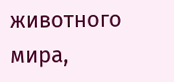животного мира,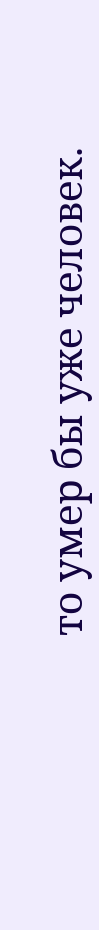то умер бы уже человек.